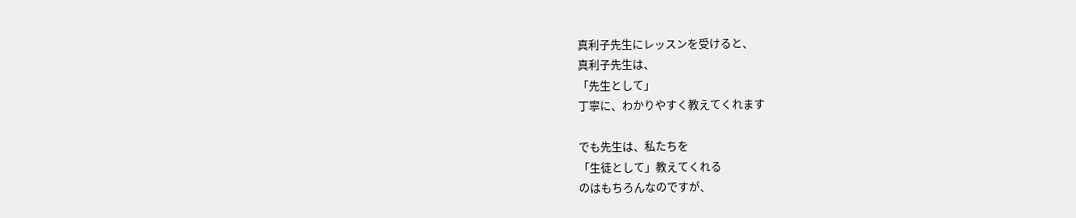真利子先生にレッスンを受けると、
真利子先生は、
「先生として」
丁寧に、わかりやすく教えてくれます

でも先生は、私たちを
「生徒として」教えてくれる
のはもちろんなのですが、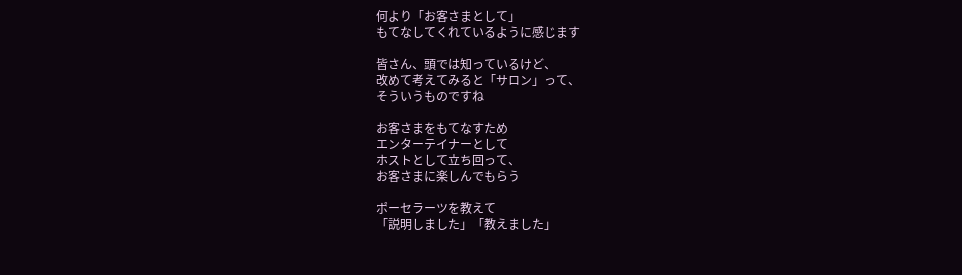何より「お客さまとして」
もてなしてくれているように感じます

皆さん、頭では知っているけど、
改めて考えてみると「サロン」って、
そういうものですね

お客さまをもてなすため
エンターテイナーとして
ホストとして立ち回って、
お客さまに楽しんでもらう

ポーセラーツを教えて
「説明しました」「教えました」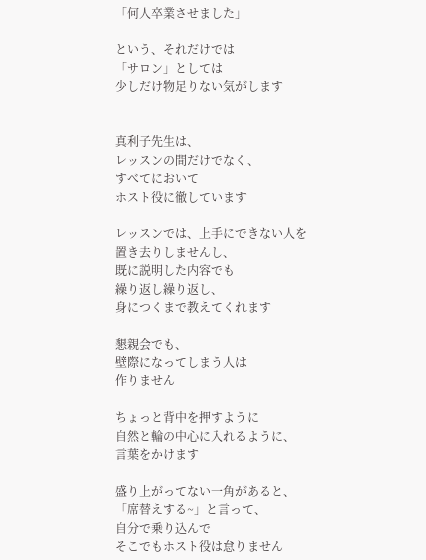「何人卒業させました」

という、それだけでは
「サロン」としては
少しだけ物足りない気がします


真利子先生は、
レッスンの間だけでなく、
すべてにおいて
ホスト役に徹しています

レッスンでは、上手にできない人を
置き去りしませんし、
既に説明した内容でも
繰り返し繰り返し、
身につくまで教えてくれます

懇親会でも、
壁際になってしまう人は
作りません

ちょっと背中を押すように
自然と輪の中心に入れるように、
言葉をかけます

盛り上がってない一角があると、
「席替えする~」と言って、
自分で乗り込んで
そこでもホスト役は怠りません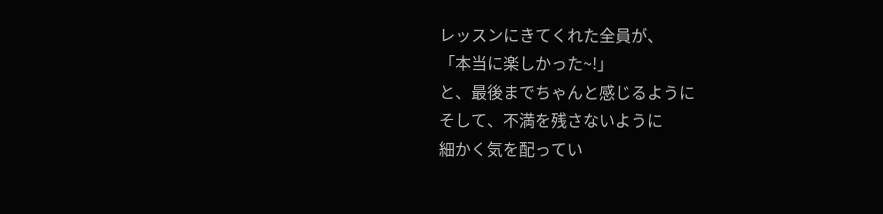レッスンにきてくれた全員が、
「本当に楽しかった~!」
と、最後までちゃんと感じるように
そして、不満を残さないように
細かく気を配ってい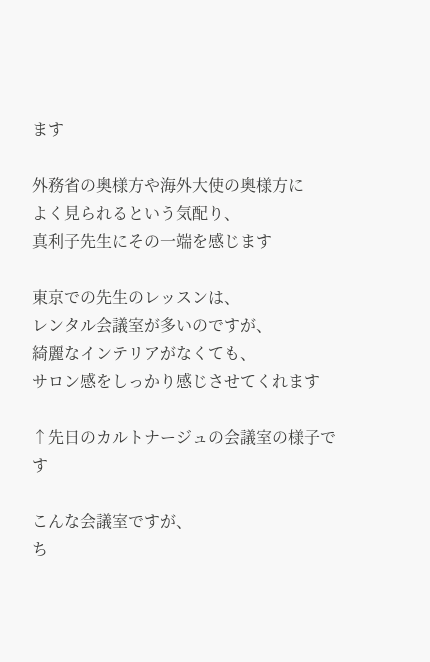ます

外務省の奥様方や海外大使の奥様方に
よく見られるという気配り、
真利子先生にその一端を感じます

東京での先生のレッスンは、
レンタル会議室が多いのですが、
綺麗なインテリアがなくても、
サロン感をしっかり感じさせてくれます

↑先日のカルトナージュの会議室の様子です

こんな会議室ですが、
ち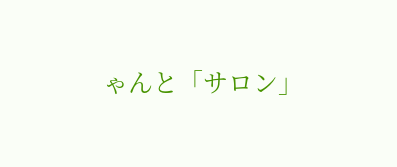ゃんと「サロン」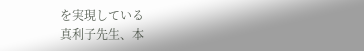を実現している
真利子先生、本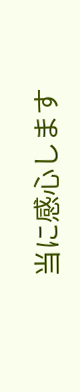当に感心します